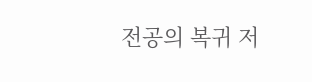전공의 복귀 저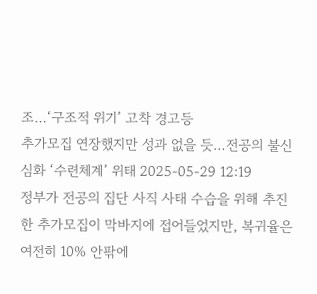조…‘구조적 위기’ 고착 경고등
추가모집 연장했지만 성과 없을 듯…전공의 불신 심화 ‘수련체계’ 위태 2025-05-29 12:19
정부가 전공의 집단 사직 사태 수습을 위해 추진한 추가모집이 막바지에 접어들었지만, 복귀율은 여전히 10% 안팎에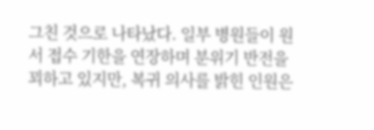그친 것으로 나타났다. 일부 병원들이 원서 접수 기한을 연장하며 분위기 반전을 꾀하고 있지만, 복귀 의사를 밝힌 인원은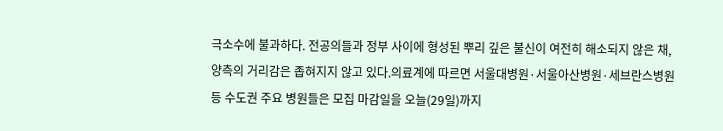극소수에 불과하다. 전공의들과 정부 사이에 형성된 뿌리 깊은 불신이 여전히 해소되지 않은 채, 양측의 거리감은 좁혀지지 않고 있다.의료계에 따르면 서울대병원·서울아산병원·세브란스병원 등 수도권 주요 병원들은 모집 마감일을 오늘(29일)까지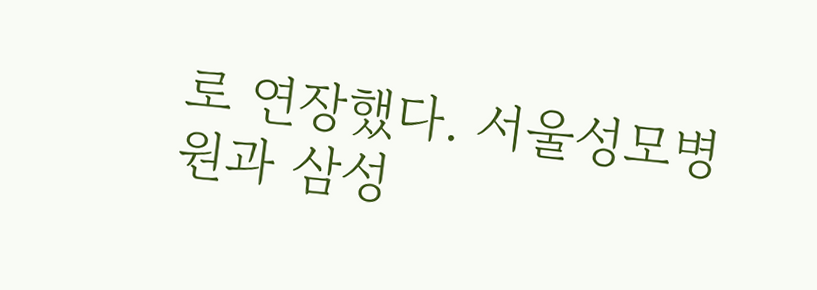로 연장했다. 서울성모병원과 삼성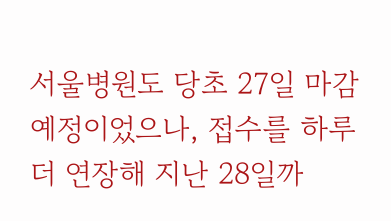서울병원도 당초 27일 마감 예정이었으나, 접수를 하루 더 연장해 지난 28일까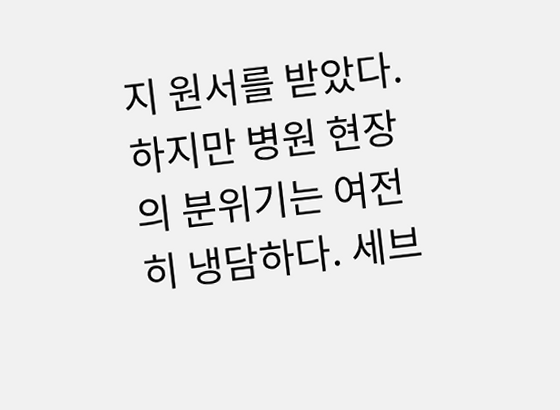지 원서를 받았다. 하지만 병원 현장의 분위기는 여전히 냉담하다. 세브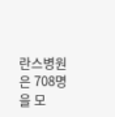란스병원은 708명을 모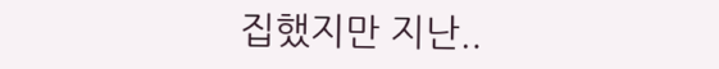집했지만 지난..